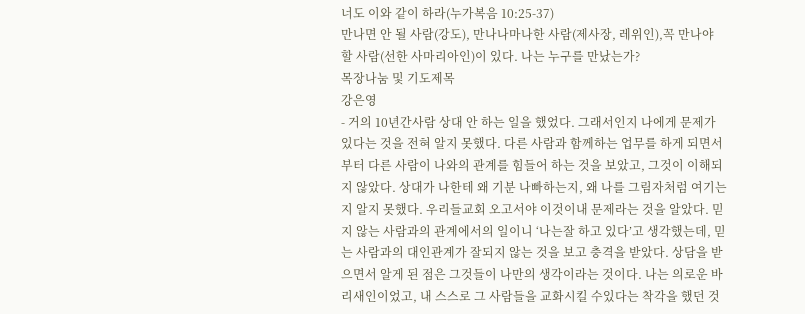너도 이와 같이 하라(누가복음 10:25-37)
만나면 안 될 사람(강도), 만나나마나한 사람(제사장, 레위인),꼭 만나야 할 사람(선한 사마리아인)이 있다. 나는 누구를 만났는가?
목장나눔 및 기도제목
강은영
- 거의 10년간사람 상대 안 하는 일을 했었다. 그래서인지 나에게 문제가 있다는 것을 전혀 알지 못했다. 다른 사람과 함께하는 업무를 하게 되면서부터 다른 사람이 나와의 관계를 힘들어 하는 것을 보았고, 그것이 이해되지 않았다. 상대가 나한테 왜 기분 나빠하는지, 왜 나를 그림자처럼 여기는지 알지 못했다. 우리들교회 오고서야 이것이내 문제라는 것을 알았다. 믿지 않는 사람과의 관계에서의 일이니 ‘나는잘 하고 있다’고 생각했는데, 믿는 사람과의 대인관계가 잘되지 않는 것을 보고 충격을 받았다. 상담을 받으면서 알게 된 점은 그것들이 나만의 생각이라는 것이다. 나는 의로운 바리새인이었고, 내 스스로 그 사람들을 교화시킬 수있다는 착각을 했던 것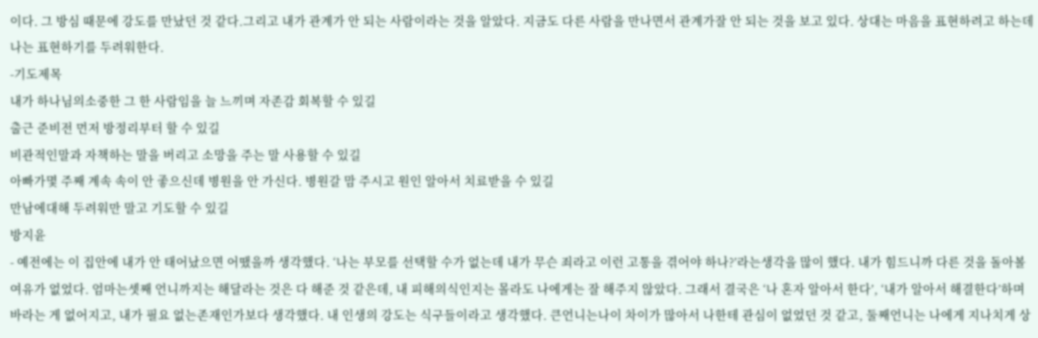이다. 그 방심 때문에 강도를 만났던 것 같다.그리고 내가 관계가 안 되는 사람이라는 것을 알았다. 지금도 다른 사람을 만나면서 관계가잘 안 되는 것을 보고 있다. 상대는 마음을 표현하려고 하는데 나는 표현하기를 두려워한다.
-기도제목
내가 하나님의소중한 그 한 사람임을 늘 느끼며 자존감 회복할 수 있길
출근 준비전 먼저 방정리부터 할 수 있길
비관적인말과 자책하는 말을 버리고 소망을 주는 말 사용할 수 있길
아빠가몇 주째 계속 속이 안 좋으신데 병원을 안 가신다. 병원갈 맘 주시고 원인 알아서 치료받을 수 있길
만남에대해 두려워만 말고 기도할 수 있길
방지윤
- 예전에는 이 집안에 내가 안 태어났으면 어땠을까 생각했다. ‘나는 부모를 선택할 수가 없는데 내가 무슨 죄라고 이런 고통을 겪어야 하나?’라는생각을 많이 했다. 내가 힘드니까 다른 것을 돌아볼 여유가 없었다. 엄마는셋째 언니까지는 해달라는 것은 다 해준 것 같은데, 내 피해의식인지는 몰라도 나에게는 잘 해주지 않았다. 그래서 결국은 ‘나 혼자 알아서 한다’, ‘내가 알아서 해결한다’하며 바라는 게 없어지고, 내가 필요 없는존재인가보다 생각했다. 내 인생의 강도는 식구들이라고 생각했다. 큰언니는나이 차이가 많아서 나한테 관심이 없었던 것 같고, 둘째언니는 나에게 지나치게 상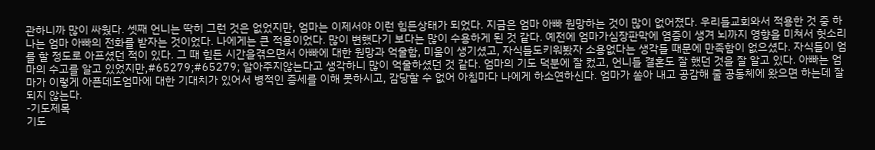관하니까 많이 싸웠다. 셋째 언니는 딱히 그런 것은 없었지만, 엄마는 이제서야 이런 힘든상태가 되었다. 지금은 엄마 아빠 원망하는 것이 많이 없어졌다. 우리들교회와서 적용한 것 중 하나는 엄마 아빠의 전화를 받자는 것이었다. 나에게는 큰 적용이었다. 많이 변했다기 보다는 많이 수용하게 된 것 같다. 예전에 엄마가심장판막에 염증이 생겨 뇌까지 영향을 미쳐서 헛소리를 할 정도로 아프셨던 적이 있다. 그 때 힘든 시간을겪으면서 아빠에 대한 원망과 억울함, 미움이 생기셨고, 자식들도키워봤자 소용없다는 생각들 때문에 만족함이 없으셨다. 자식들이 엄마의 수고를 알고 있었지만,#65279;#65279; 알아주지않는다고 생각하니 많이 억울하셨던 것 같다. 엄마의 기도 덕분에 잘 컸고, 언니들 결혼도 잘 했던 것을 잘 알고 있다. 아빠는 엄마가 이렇게 아픈데도엄마에 대한 기대치가 있어서 병적인 증세를 이해 못하시고, 감당할 수 없어 아침마다 나에게 하소연하신다. 엄마가 쏟아 내고 공감해 줄 공동체에 왔으면 하는데 잘 되지 않는다.
-기도제목
기도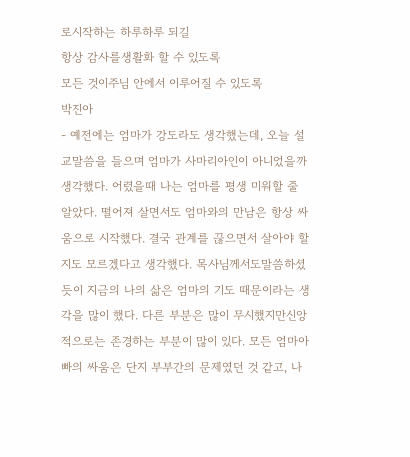로시작하는 하루하루 되길
항상 감사를생활화 할 수 있도록
모든 것이주님 안에서 이루어질 수 있도록
박진아
- 예전에는 엄마가 강도라도 생각했는데, 오늘 설교말씀을 들으며 엄마가 사마리아인이 아니었을까 생각했다. 어렸을때 나는 엄마를 평생 미워할 줄 알았다. 떨어져 살면서도 엄마와의 만남은 항상 싸움으로 시작했다. 결국 관계를 끊으면서 살아야 할지도 모르겠다고 생각했다. 목사님께서도말씀하셨듯이 지금의 나의 삶은 엄마의 기도 때문이라는 생각을 많이 했다. 다른 부분은 많이 무시했지만신앙적으로는 존경하는 부분이 많이 있다. 모든 엄마아빠의 싸움은 단지 부부간의 문제였던 것 같고, 나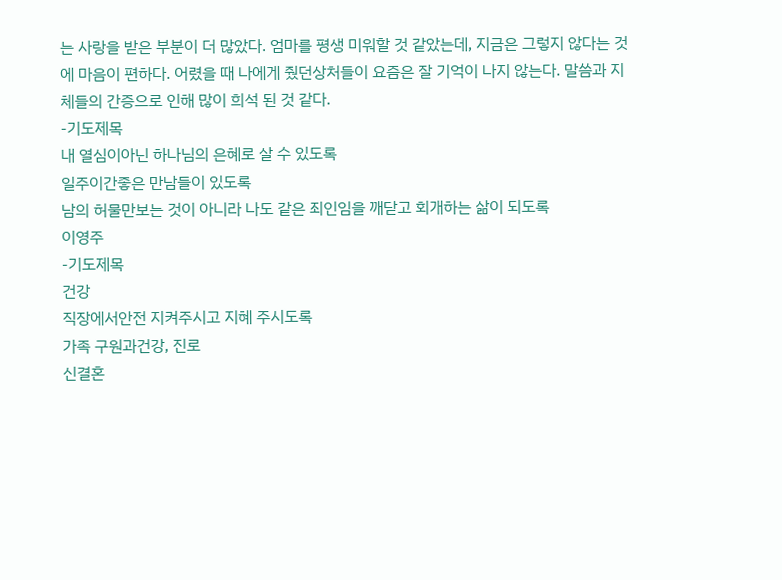는 사랑을 받은 부분이 더 많았다. 엄마를 평생 미워할 것 같았는데, 지금은 그렇지 않다는 것에 마음이 편하다. 어렸을 때 나에게 줬던상처들이 요즘은 잘 기억이 나지 않는다. 말씀과 지체들의 간증으로 인해 많이 희석 된 것 같다.
-기도제목
내 열심이아닌 하나님의 은혜로 살 수 있도록
일주이간좋은 만남들이 있도록
남의 허물만보는 것이 아니라 나도 같은 죄인임을 깨닫고 회개하는 삶이 되도록
이영주
-기도제목
건강
직장에서안전 지켜주시고 지혜 주시도록
가족 구원과건강, 진로
신결혼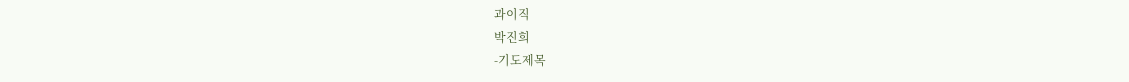과이직
박진희
-기도제목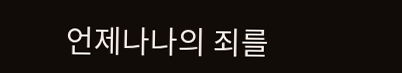언제나나의 죄를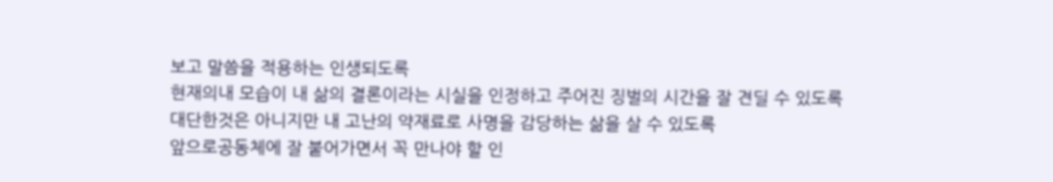보고 말씀을 적용하는 인생되도록
현재의내 모습이 내 삶의 결론이라는 시실을 인정하고 주어진 징벌의 시간을 잘 견딜 수 있도록
대단한것은 아니지만 내 고난의 약재료로 사명을 감당하는 삶을 살 수 있도록
앞으로공동체에 잘 붙어가면서 꼭 만나야 할 인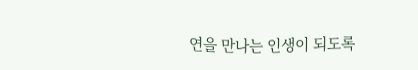연을 만나는 인생이 되도록